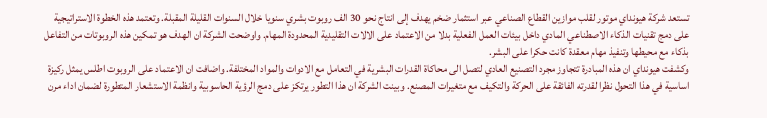تستعد شركة هيونداي موتور لقلب موازين القطاع الصناعي عبر استثمار ضخم يهدف إلى انتاج نحو 30 الف روبوت بشري سنويا خلال السنوات القليلة المقبلة. وتعتمد هذه الخطوة الاستراتيجية على دمج تقنيات الذكاء الاصطناعي المادي داخل بيئات العمل الفعلية بدلا من الاعتماد على الالات التقليدية المحدودة المهام. واوضحت الشركة ان الهدف هو تمكين هذه الروبوتات من التفاعل بذكاء مع محيطها وتنفيذ مهام معقدة كانت حكرا على البشر.
وكشفت هيونداي ان هذه المبادرة تتجاوز مجرد التصنيع العادي لتصل الى محاكاة القدرات البشرية في التعامل مع الادوات والمواد المختلفة. واضافت ان الاعتماد على الروبوت اطلس يمثل ركيزة اساسية في هذا التحول نظرا لقدرته الفائقة على الحركة والتكيف مع متغيرات المصنع. وبينت الشركة ان هذا التطور يرتكز على دمج الرؤية الحاسوبية وانظمة الاستشعار المتطورة لضمان اداء مرن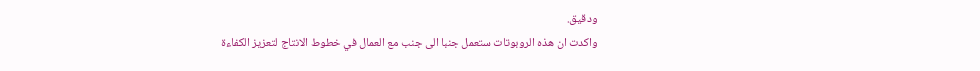ودقيق.
واكدت ان هذه الروبوتات ستعمل جنبا الى جنب مع العمال في خطوط الانتاج لتعزيز الكفاءة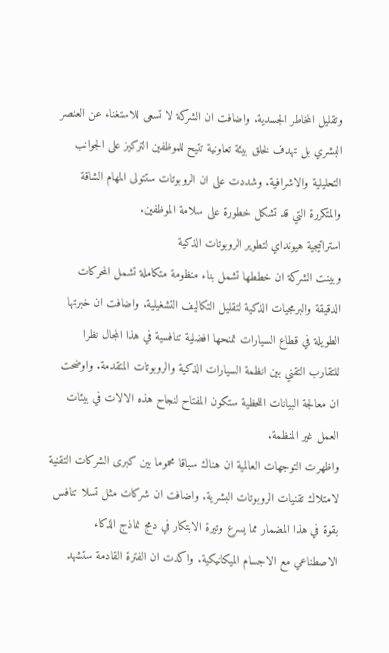وتقليل المخاطر الجسدية. واضافت ان الشركة لا تسعى للاستغناء عن العنصر البشري بل تهدف لخلق بيئة تعاونية تتيح للموظفين التركيز على الجوانب التحليلية والاشرافية. وشددت على ان الروبوتات ستتولى المهام الشاقة والمتكررة التي قد تشكل خطورة على سلامة الموظفين.
استراتيجية هيونداي لتطوير الروبوتات الذكية
وبينت الشركة ان خططها تشمل بناء منظومة متكاملة تشمل المحركات الدقيقة والبرمجيات الذكية لتقليل التكاليف التشغيلية. واضافت ان خبرتها الطويلة في قطاع السيارات تمنحها افضلية تنافسية في هذا المجال نظرا للتقارب التقني بين انظمة السيارات الذكية والروبوتات المتقدمة. واوضحت ان معالجة البيانات اللحظية ستكون المفتاح لنجاح هذه الالات في بيئات العمل غير المنظمة.
واظهرت التوجهات العالمية ان هناك سباقا محموما بين كبرى الشركات التقنية لامتلاك تقنيات الروبوتات البشرية. واضافت ان شركات مثل تسلا تنافس بقوة في هذا المضمار مما يسرع وتيرة الابتكار في دمج نماذج الذكاء الاصطناعي مع الاجسام الميكانيكية. واكدت ان الفترة القادمة ستشهد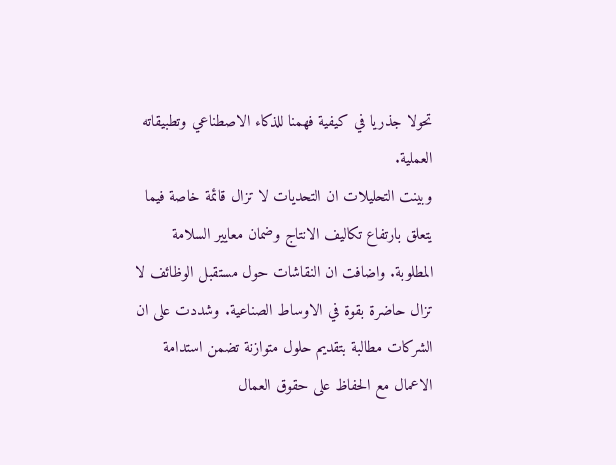تحولا جذريا في كيفية فهمنا للذكاء الاصطناعي وتطبيقاته العملية.
وبينت التحليلات ان التحديات لا تزال قائمة خاصة فيما يتعلق بارتفاع تكاليف الانتاج وضمان معايير السلامة المطلوبة. واضافت ان النقاشات حول مستقبل الوظائف لا تزال حاضرة بقوة في الاوساط الصناعية. وشددت على ان الشركات مطالبة بتقديم حلول متوازنة تضمن استدامة الاعمال مع الحفاظ على حقوق العمال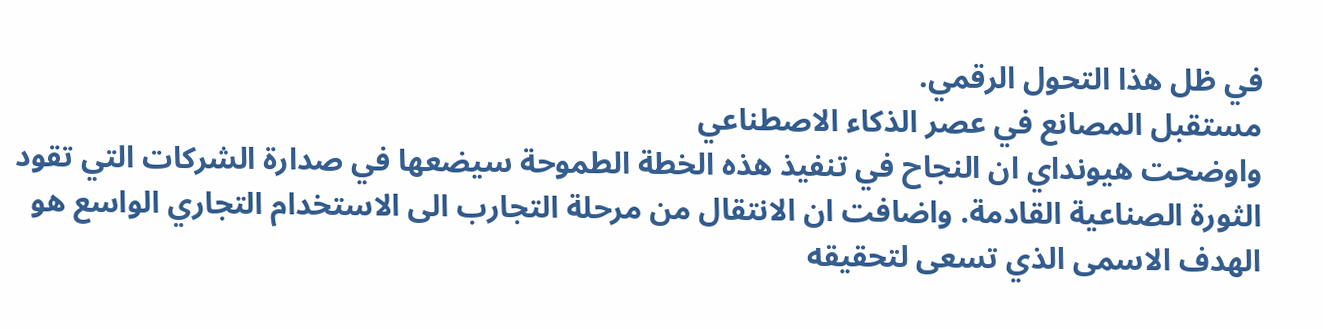في ظل هذا التحول الرقمي.
مستقبل المصانع في عصر الذكاء الاصطناعي
واوضحت هيونداي ان النجاح في تنفيذ هذه الخطة الطموحة سيضعها في صدارة الشركات التي تقود الثورة الصناعية القادمة. واضافت ان الانتقال من مرحلة التجارب الى الاستخدام التجاري الواسع هو الهدف الاسمى الذي تسعى لتحقيقه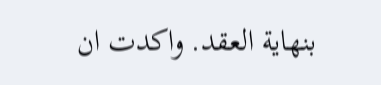بنهاية العقد. واكدت ان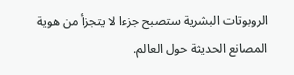الروبوتات البشرية ستصبح جزءا لا يتجزأ من هوية المصانع الحديثة حول العالم.